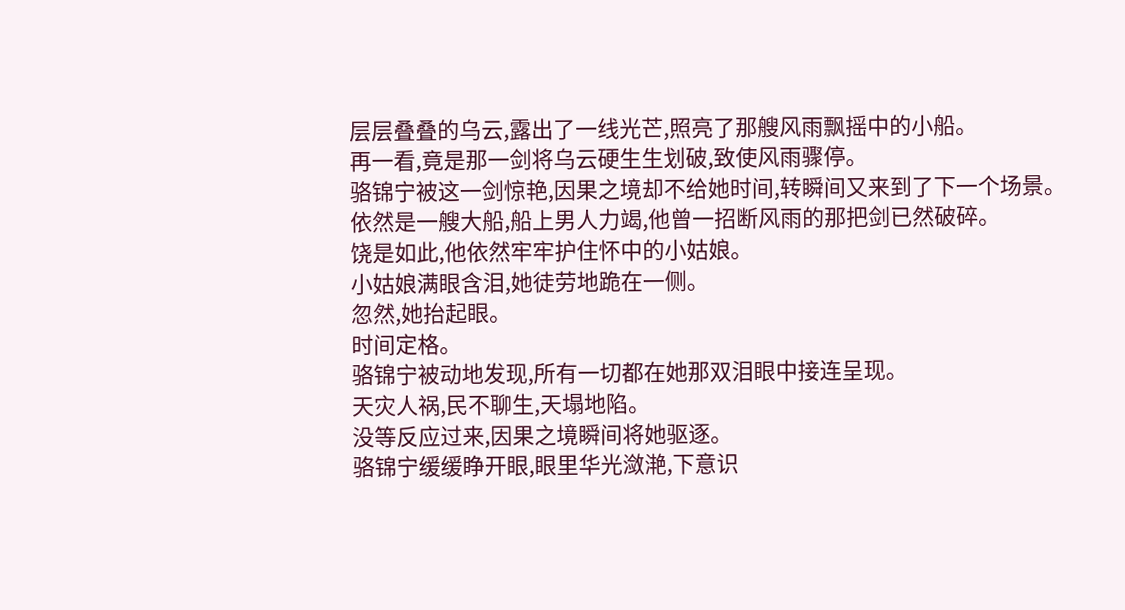层层叠叠的乌云,露出了一线光芒,照亮了那艘风雨飘摇中的小船。
再一看,竟是那一剑将乌云硬生生划破,致使风雨骤停。
骆锦宁被这一剑惊艳,因果之境却不给她时间,转瞬间又来到了下一个场景。
依然是一艘大船,船上男人力竭,他曾一招断风雨的那把剑已然破碎。
饶是如此,他依然牢牢护住怀中的小姑娘。
小姑娘满眼含泪,她徒劳地跪在一侧。
忽然,她抬起眼。
时间定格。
骆锦宁被动地发现,所有一切都在她那双泪眼中接连呈现。
天灾人祸,民不聊生,天塌地陷。
没等反应过来,因果之境瞬间将她驱逐。
骆锦宁缓缓睁开眼,眼里华光潋滟,下意识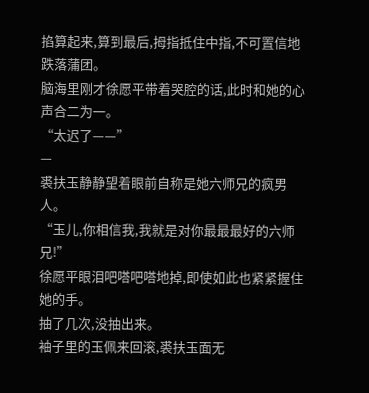掐算起来,算到最后,拇指抵住中指,不可置信地跌落蒲团。
脑海里刚才徐愿平带着哭腔的话,此时和她的心声合二为一。
“太迟了——”
—
裘扶玉静静望着眼前自称是她六师兄的疯男人。
“玉儿,你相信我,我就是对你最最最好的六师兄!”
徐愿平眼泪吧嗒吧嗒地掉,即使如此也紧紧握住她的手。
抽了几次,没抽出来。
袖子里的玉佩来回滚,裘扶玉面无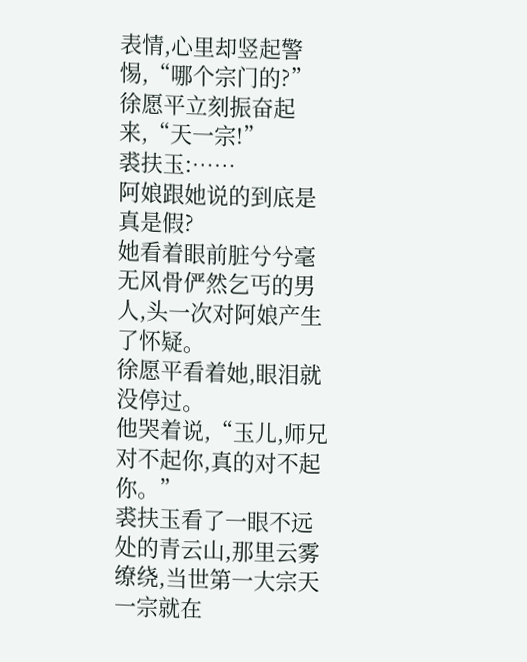表情,心里却竖起警惕,“哪个宗门的?”
徐愿平立刻振奋起来,“天一宗!”
裘扶玉:……
阿娘跟她说的到底是真是假?
她看着眼前脏兮兮毫无风骨俨然乞丐的男人,头一次对阿娘产生了怀疑。
徐愿平看着她,眼泪就没停过。
他哭着说,“玉儿,师兄对不起你,真的对不起你。”
裘扶玉看了一眼不远处的青云山,那里云雾缭绕,当世第一大宗天一宗就在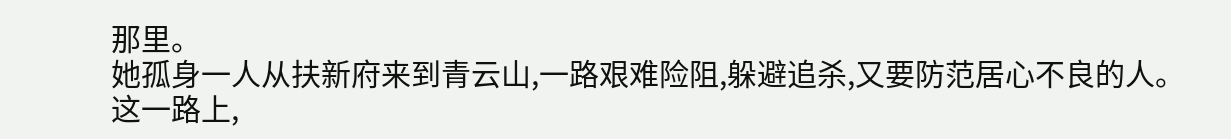那里。
她孤身一人从扶新府来到青云山,一路艰难险阻,躲避追杀,又要防范居心不良的人。
这一路上,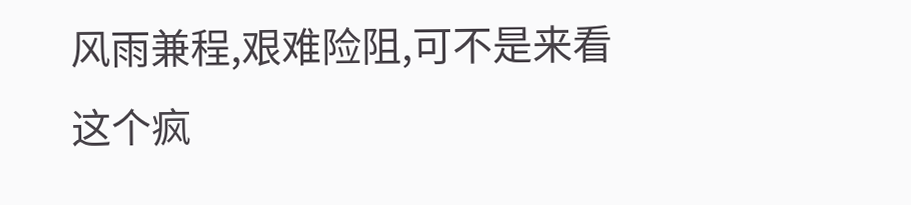风雨兼程,艰难险阻,可不是来看这个疯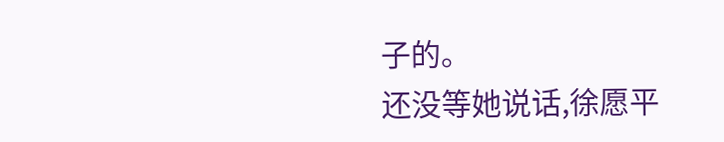子的。
还没等她说话,徐愿平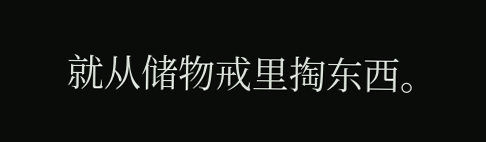就从储物戒里掏东西。